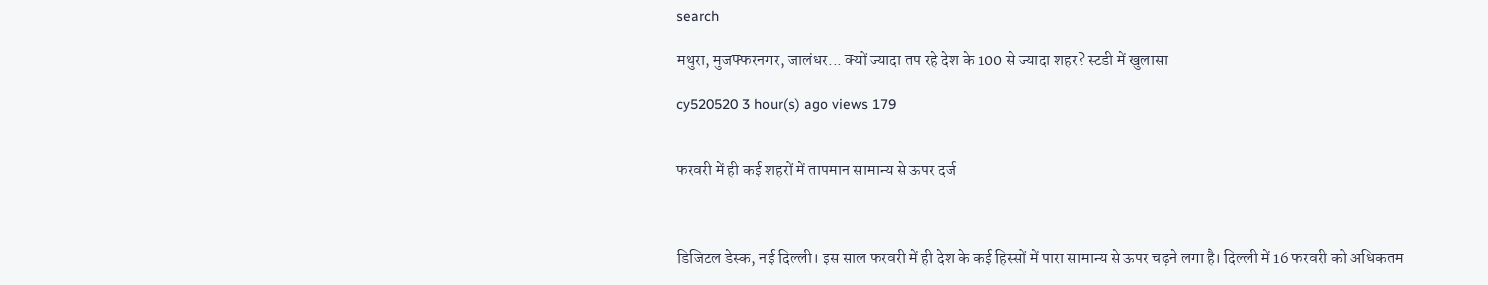search

मथुरा, मुजफ्फरनगर, जालंधर... क्यों ज्यादा तप रहे देश के 100 से ज्यादा शहर? स्टडी में खुलासा

cy520520 3 hour(s) ago views 179


फरवरी में ही कई शहरों में तापमान सामान्य से ऊपर दर्ज



डिजिटल डेस्क, नई दिल्ली। इस साल फरवरी में ही देश के कई हिस्सों में पारा सामान्य से ऊपर चढ़ने लगा है। दिल्ली में 16 फरवरी को अधिकतम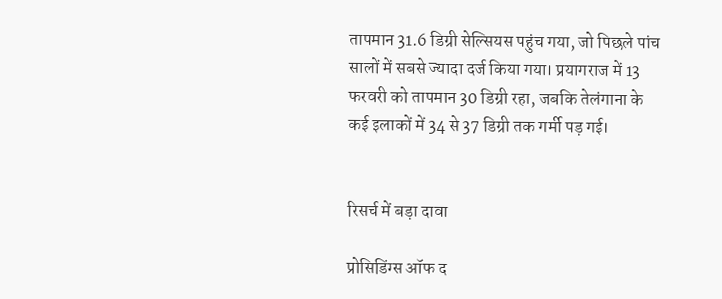तापमान 31.6 डिग्री सेल्सियस पहुंच गया, जो पिछले पांच सालों में सबसे ज्यादा दर्ज किया गया। प्रयागराज में 13 फरवरी को तापमान 30 डिग्री रहा, जबकि तेलंगाना के कई इलाकों में 34 से 37 डिग्री तक गर्मी पड़ गई।


रिसर्च में बड़ा दावा

प्रोसिडिंग्स ऑफ द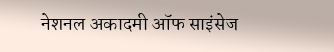नेशनल अकादमी ऑफ साइंसेज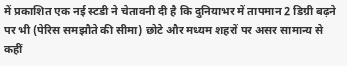में प्रकाशित एक नई स्टडी ने चेतावनी दी है कि दुनियाभर में तापमान 2 डिग्री बढ़ने पर भी (पेरिस समझौते की सीमा) छोटे और मध्यम शहरों पर असर सामान्य से कहीं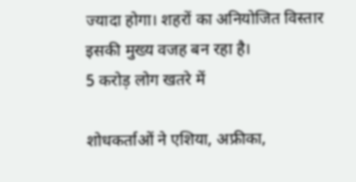ज्यादा होगा। शहरों का अनियोजित विस्तार इसकी मुख्य वजह बन रहा है।
5 करोड़ लोग खतरे में

शोधकर्ताओं ने एशिया, अफ्रीका,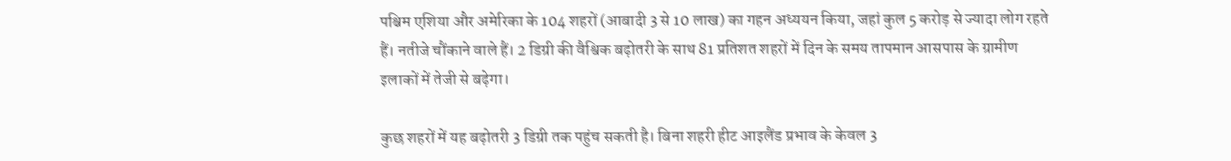पश्चिम एशिया और अमेरिका के 104 शहरों (आबादी 3 से 10 लाख) का गहन अध्ययन किया, जहां कुल 5 करोड़ से ज्यादा लोग रहते हैं। नतीजे चौंकाने वाले हैं। 2 डिग्री की वैश्विक बढ़ोतरी के साथ 81 प्रतिशत शहरों में दिन के समय तापमान आसपास के ग्रामीण इलाकों में तेजी से बढ़ेगा।

कुछ शहरों में यह बढ़ोतरी 3 डिग्री तक पहुंच सकती है। बिना शहरी हीट आइलैंड प्रभाव के केवल 3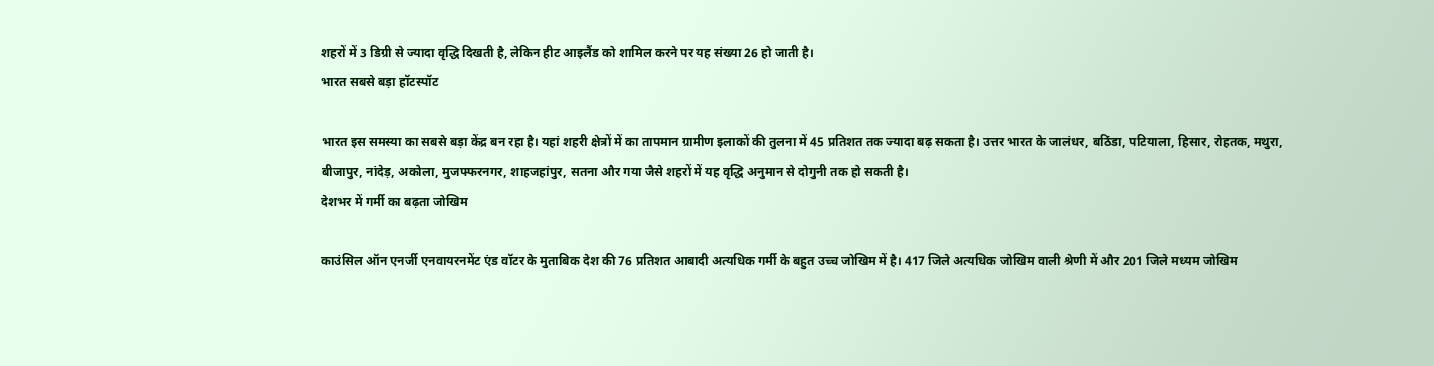शहरों में 3 डिग्री से ज्यादा वृद्धि दिखती है, लेकिन हीट आइलैंड को शामिल करने पर यह संख्या 26 हो जाती है।
भारत सबसे बड़ा हॉटस्पॉट

भारत इस समस्या का सबसे बड़ा केंद्र बन रहा है। यहां शहरी क्षेत्रों में का तापमान ग्रामीण इलाकों की तुलना में 45 प्रतिशत तक ज्यादा बढ़ सकता है। उत्तर भारत के जालंधर, बठिंडा, पटियाला, हिसार, रोहतक, मथुरा, बीजापुर, नांदेड़, अकोला, मुजफ्फरनगर, शाहजहांपुर, सतना और गया जैसे शहरों में यह वृद्धि अनुमान से दोगुनी तक हो सकती है।
देशभर में गर्मी का बढ़ता जोखिम

काउंसिल ऑन एनर्जी एनवायरनमेंट एंड वॉटर के मुताबिक देश की 76 प्रतिशत आबादी अत्यधिक गर्मी के बहुत उच्च जोखिम में है। 417 जिले अत्यधिक जोखिम वाली श्रेणी में और 201 जिले मध्यम जोखिम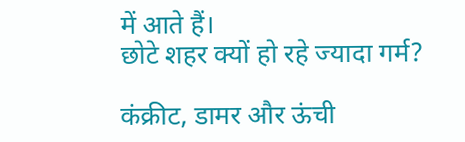में आते हैं।
छोटे शहर क्यों हो रहे ज्यादा गर्म?

कंक्रीट, डामर और ऊंची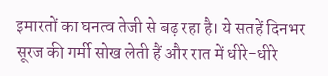इमारतों का घनत्व तेजी से बढ़ रहा है। ये सतहें दिनभर सूरज की गर्मी सोख लेती हैं और रात में धीरे-धीरे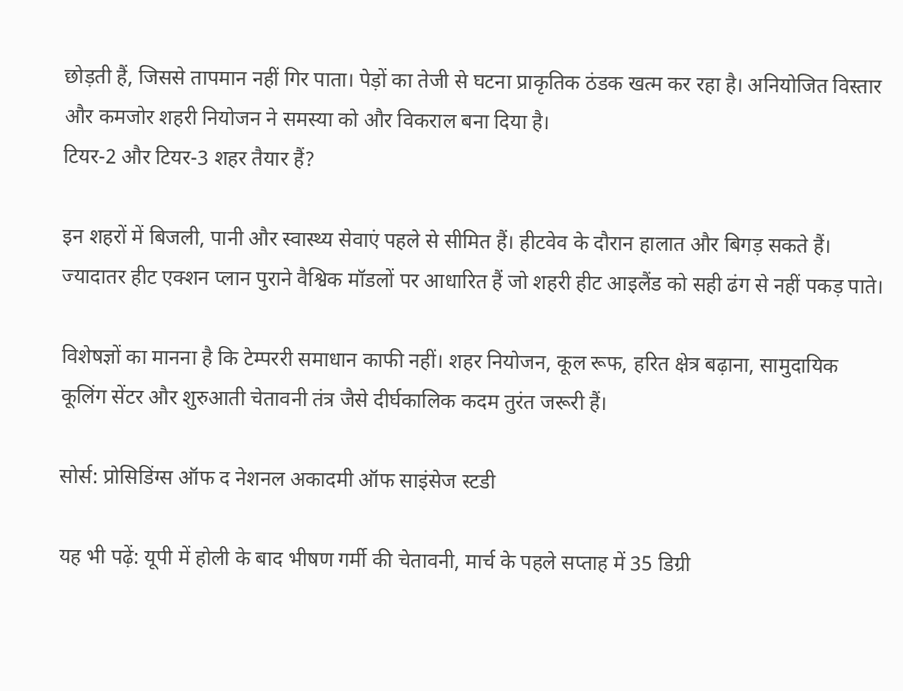छोड़ती हैं, जिससे तापमान नहीं गिर पाता। पेड़ों का तेजी से घटना प्राकृतिक ठंडक खत्म कर रहा है। अनियोजित विस्तार और कमजोर शहरी नियोजन ने समस्या को और विकराल बना दिया है।
टियर-2 और टियर-3 शहर तैयार हैं?

इन शहरों में बिजली, पानी और स्वास्थ्य सेवाएं पहले से सीमित हैं। हीटवेव के दौरान हालात और बिगड़ सकते हैं। ज्यादातर हीट एक्शन प्लान पुराने वैश्विक मॉडलों पर आधारित हैं जो शहरी हीट आइलैंड को सही ढंग से नहीं पकड़ पाते।

विशेषज्ञों का मानना है कि टेम्पररी समाधान काफी नहीं। शहर नियोजन, कूल रूफ, हरित क्षेत्र बढ़ाना, सामुदायिक कूलिंग सेंटर और शुरुआती चेतावनी तंत्र जैसे दीर्घकालिक कदम तुरंत जरूरी हैं।

सोर्स: प्रोसिडिंग्स ऑफ द नेशनल अकादमी ऑफ साइंसेज स्टडी

यह भी पढ़ें: यूपी में होली के बाद भीषण गर्मी की चेतावनी, मार्च के पहले सप्ताह में 35 डिग्री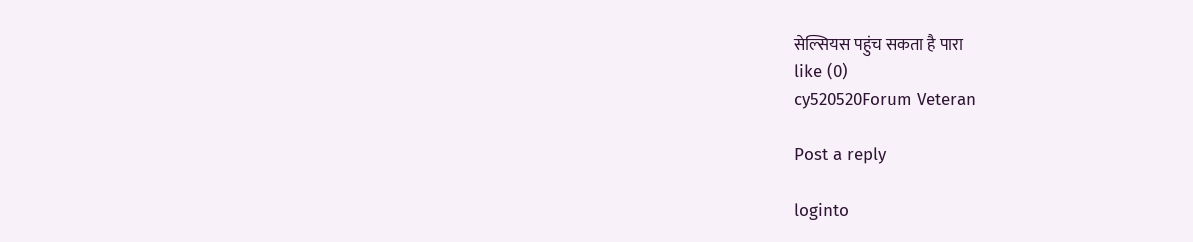सेल्सियस पहुंच सकता है पारा
like (0)
cy520520Forum Veteran

Post a reply

loginto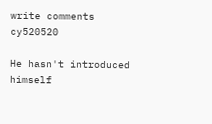write comments
cy520520

He hasn't introduced himself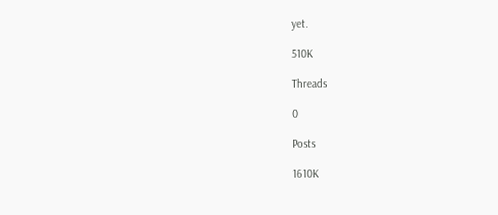yet.

510K

Threads

0

Posts

1610K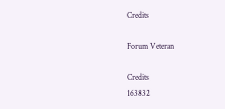Credits

Forum Veteran

Credits
163832